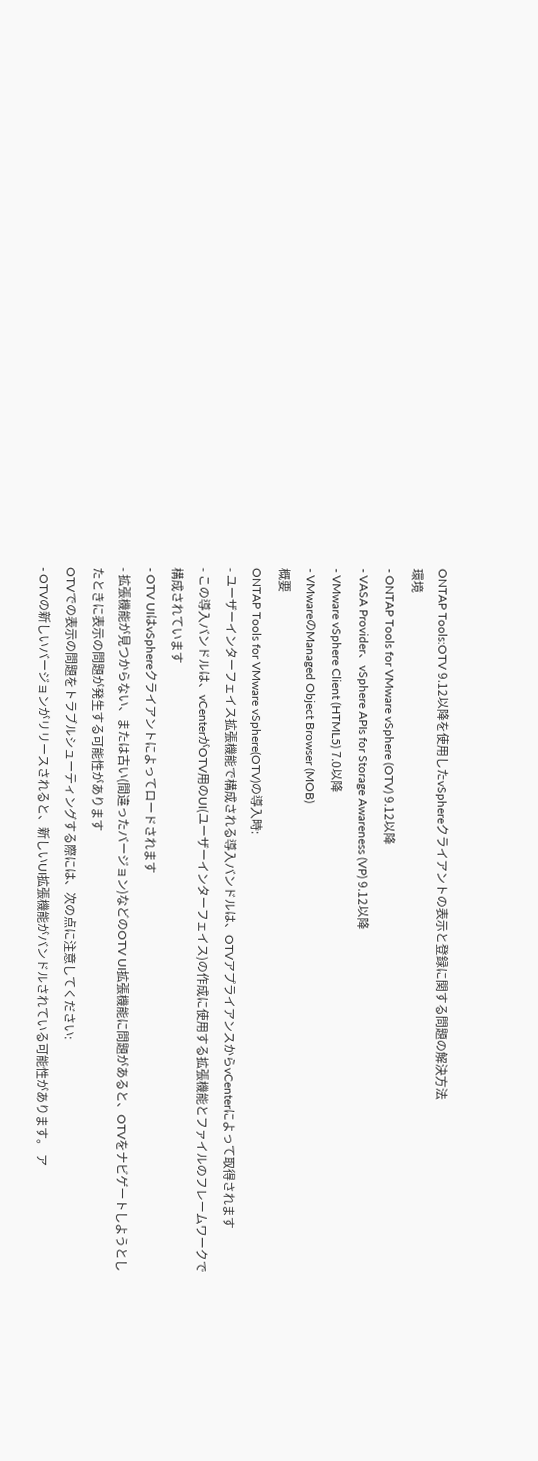ONTAP Tools:OTV 9.12以降を使用したvSphereクライアントの表示と登録に関する問題の解決方法
環境
- ONTAP Tools for VMware vSphere (OTV) 9.12以降
- VASA Provider、vSphere APIs for Storage Awareness (VP) 9.12以降
- VMware vSphere Client (HTML5) 7.0以降
- VMwareのManaged Object Browser (MOB)
概要
ONTAP Tools for VMware vSphere(OTV)の導入時:
- ユーザーインターフェイス拡張機能で構成される導入バンドルは、OTVアプライアンスからvCenterによって取得されます
- この導入バンドルは、vCenterがOTV用のUI(ユーザーインターフェイス)の作成に使用する拡張機能とファイルのフレームワークで構成されています
- OTV UIはvSphereクライアントによってロードされます
- 拡張機能が見つからない、または古い(間違ったバージョン)などのOTV UI拡張機能に問題があると、OTVをナビゲートしようとしたときに表示の問題が発生する可能性があります
OTVでの表示の問題をトラブルシューティングする際には、次の点に注意してください:
- OTVの新しいバージョンがリリースされると、新しいUI拡張機能がバンドルされている可能性があります。 ア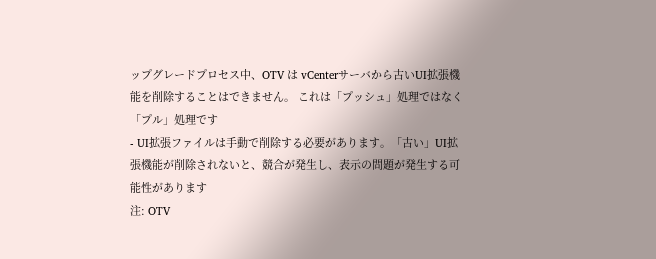ップグレードプロセス中、OTV は vCenterサーバから古いUI拡張機能を削除することはできません。 これは「プッシュ」処理ではなく「プル」処理です
- UI拡張ファイルは手動で削除する必要があります。「古い」UI拡張機能が削除されないと、競合が発生し、表示の問題が発生する可能性があります
注: OTV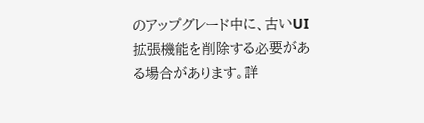のアップグレード中に、古いUI拡張機能を削除する必要がある場合があります。詳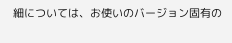細については、お使いのバージョン固有の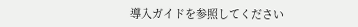導入ガイドを参照してください